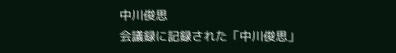中川俊思
会議録に記録された「中川俊思」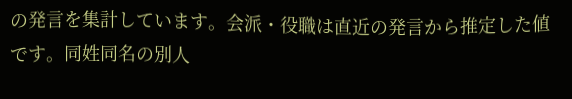の発言を集計しています。会派・役職は直近の発言から推定した値です。同姓同名の別人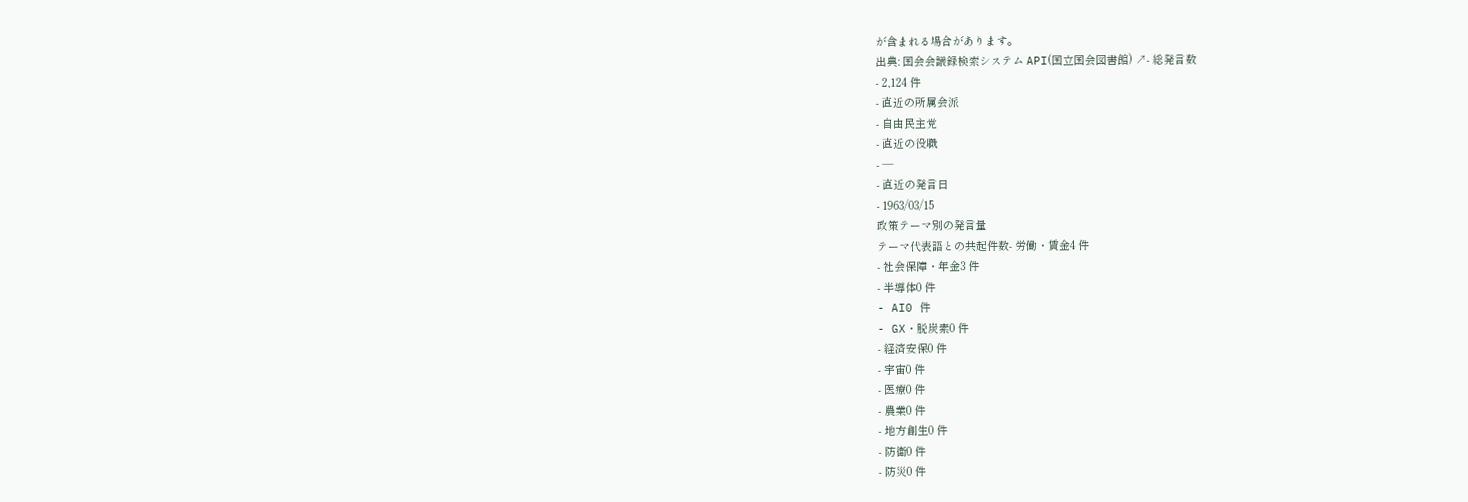が含まれる場合があります。
出典: 国会会議録検索システム API(国立国会図書館) ↗- 総発言数
- 2,124 件
- 直近の所属会派
- 自由民主党
- 直近の役職
- —
- 直近の発言日
- 1963/03/15
政策テーマ別の発言量
テーマ代表語との共起件数- 労働・賃金4 件
- 社会保障・年金3 件
- 半導体0 件
- AI0 件
- GX・脱炭素0 件
- 経済安保0 件
- 宇宙0 件
- 医療0 件
- 農業0 件
- 地方創生0 件
- 防衛0 件
- 防災0 件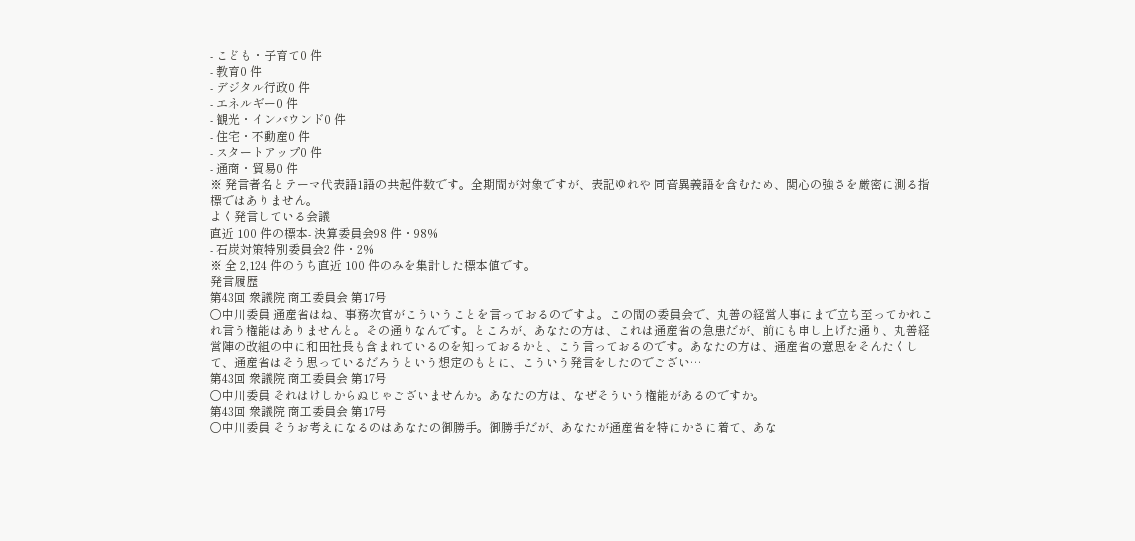- こども・子育て0 件
- 教育0 件
- デジタル行政0 件
- エネルギー0 件
- 観光・インバウンド0 件
- 住宅・不動産0 件
- スタートアップ0 件
- 通商・貿易0 件
※ 発言者名とテーマ代表語1語の共起件数です。全期間が対象ですが、表記ゆれや 同音異義語を含むため、関心の強さを厳密に測る指標ではありません。
よく発言している会議
直近 100 件の標本- 決算委員会98 件・98%
- 石炭対策特別委員会2 件・2%
※ 全 2,124 件のうち直近 100 件のみを集計した標本値です。
発言履歴
第43回 衆議院 商工委員会 第17号
○中川委員 通産省はね、事務次官がこういうことを言っておるのですよ。この間の委員会で、丸善の経営人事にまで立ち至ってかれこれ言う権能はありませんと。その通りなんです。ところが、あなたの方は、これは通産省の急患だが、前にも申し上げた通り、丸善経営陣の改組の中に和田社長も含まれているのを知っておるかと、こう言っておるのです。あなたの方は、通産省の意思をそんたくして、通産省はそう思っているだろうという想定のもとに、こういう発言をしたのでござい…
第43回 衆議院 商工委員会 第17号
○中川委員 それはけしからぬじゃございませんか。あなたの方は、なぜそういう権能があるのですか。
第43回 衆議院 商工委員会 第17号
○中川委員 そうお考えになるのはあなたの御勝手。御勝手だが、あなたが通産省を特にかさに着て、あな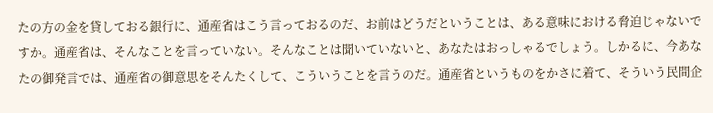たの方の金を貸しておる銀行に、通産省はこう言っておるのだ、お前はどうだということは、ある意味における脅迫じゃないですか。通産省は、そんなことを言っていない。そんなことは聞いていないと、あなたはおっしゃるでしょう。しかるに、今あなたの御発言では、通産省の御意思をそんたくして、こういうことを言うのだ。通産省というものをかさに着て、そういう民間企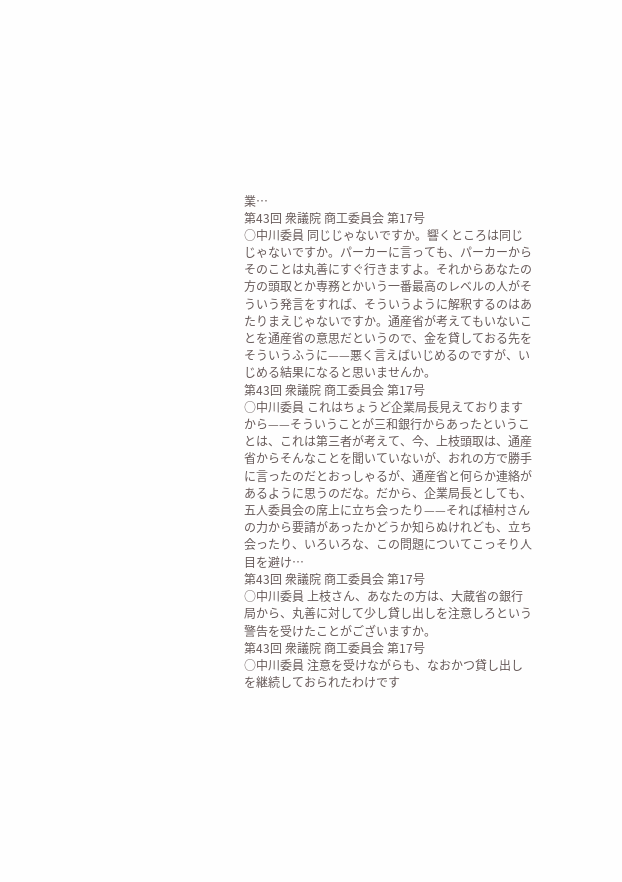業…
第43回 衆議院 商工委員会 第17号
○中川委員 同じじゃないですか。響くところは同じじゃないですか。パーカーに言っても、パーカーからそのことは丸善にすぐ行きますよ。それからあなたの方の頭取とか専務とかいう一番最高のレベルの人がそういう発言をすれば、そういうように解釈するのはあたりまえじゃないですか。通産省が考えてもいないことを通産省の意思だというので、金を貸しておる先をそういうふうに——悪く言えばいじめるのですが、いじめる結果になると思いませんか。
第43回 衆議院 商工委員会 第17号
○中川委員 これはちょうど企業局長見えておりますから——そういうことが三和銀行からあったということは、これは第三者が考えて、今、上枝頭取は、通産省からそんなことを聞いていないが、おれの方で勝手に言ったのだとおっしゃるが、通産省と何らか連絡があるように思うのだな。だから、企業局長としても、五人委員会の席上に立ち会ったり——それば植村さんの力から要請があったかどうか知らぬけれども、立ち会ったり、いろいろな、この問題についてこっそり人目を避け…
第43回 衆議院 商工委員会 第17号
○中川委員 上枝さん、あなたの方は、大蔵省の銀行局から、丸善に対して少し貸し出しを注意しろという警告を受けたことがございますか。
第43回 衆議院 商工委員会 第17号
○中川委員 注意を受けながらも、なおかつ貸し出しを継続しておられたわけです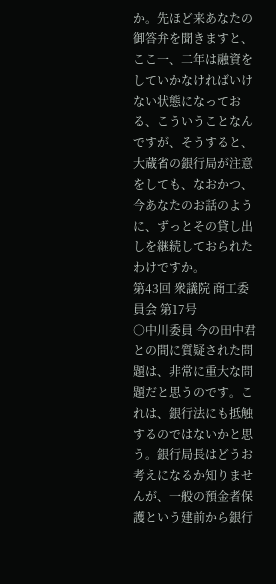か。先ほど来あなたの御答弁を聞きますと、ここ一、二年は融資をしていかなければいけない状態になっておる、こういうことなんですが、そうすると、大蔵省の銀行局が注意をしても、なおかつ、今あなたのお話のように、ずっとその貸し出しを継続しておられたわけですか。
第43回 衆議院 商工委員会 第17号
○中川委員 今の田中君との間に質疑された問題は、非常に重大な問題だと思うのです。これは、銀行法にも抵触するのではないかと思う。銀行局長はどうお考えになるか知りませんが、一般の預金者保護という建前から銀行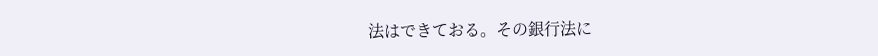法はできておる。その銀行法に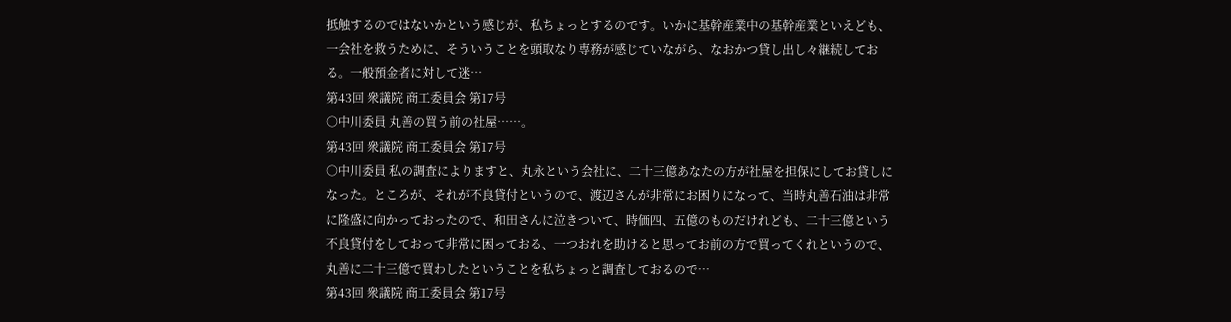抵触するのではないかという感じが、私ちょっとするのです。いかに基幹産業中の基幹産業といえども、一会社を救うために、そういうことを頭取なり専務が感じていながら、なおかつ貸し出し々継続しておる。一般預金者に対して迷…
第43回 衆議院 商工委員会 第17号
○中川委員 丸善の買う前の社屋……。
第43回 衆議院 商工委員会 第17号
○中川委員 私の調査によりますと、丸永という会社に、二十三億あなたの方が社屋を担保にしてお貸しになった。ところが、それが不良貸付というので、渡辺さんが非常にお困りになって、当時丸善石油は非常に隆盛に向かっておったので、和田さんに泣きついて、時価四、五億のものだけれども、二十三億という不良貸付をしておって非常に困っておる、一つおれを助けると思ってお前の方で買ってくれというので、丸善に二十三億で買わしたということを私ちょっと調査しておるので…
第43回 衆議院 商工委員会 第17号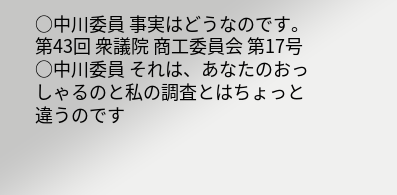○中川委員 事実はどうなのです。
第43回 衆議院 商工委員会 第17号
○中川委員 それは、あなたのおっしゃるのと私の調査とはちょっと違うのです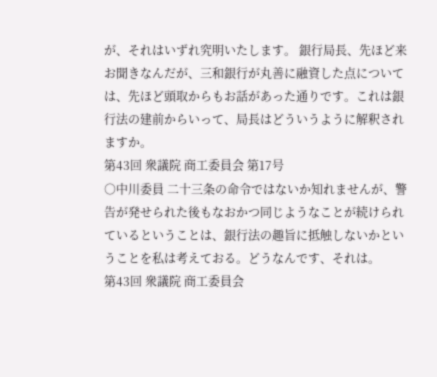が、それはいずれ究明いたします。 銀行局長、先ほど来お聞きなんだが、三和銀行が丸善に融資した点については、先ほど頭取からもお話があった通りです。これは銀行法の建前からいって、局長はどういうように解釈されますか。
第43回 衆議院 商工委員会 第17号
○中川委員 二十三条の命令ではないか知れませんが、警告が発せられた後もなおかつ同じようなことが続けられているということは、銀行法の趣旨に抵触しないかということを私は考えておる。どうなんです、それは。
第43回 衆議院 商工委員会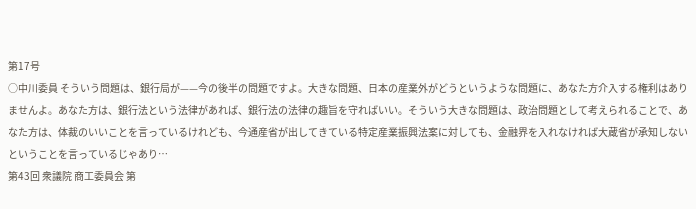第17号
○中川委員 そういう問題は、銀行局が——今の後半の問題ですよ。大きな問題、日本の産業外がどうというような問題に、あなた方介入する権利はありませんよ。あなた方は、銀行法という法律があれば、銀行法の法律の趣旨を守ればいい。そういう大きな問題は、政治問題として考えられることで、あなた方は、体裁のいいことを言っているけれども、今通産省が出してきている特定産業振興法案に対しても、金融界を入れなければ大蔵省が承知しないということを言っているじゃあり…
第43回 衆議院 商工委員会 第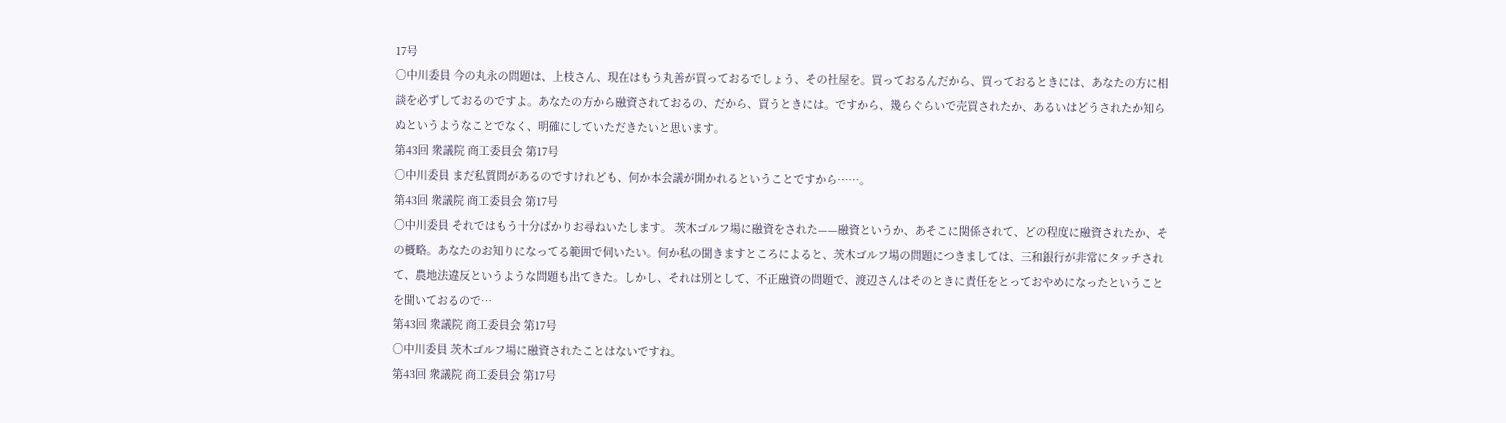17号
○中川委員 今の丸永の問題は、上枝さん、現在はもう丸善が買っておるでしょう、その社屋を。買っておるんだから、買っておるときには、あなたの方に相談を必ずしておるのですよ。あなたの方から融資されておるの、だから、買うときには。ですから、幾らぐらいで売買されたか、あるいはどうされたか知らぬというようなことでなく、明確にしていただきたいと思います。
第43回 衆議院 商工委員会 第17号
○中川委員 まだ私質問があるのですけれども、何か本会議が開かれるということですから……。
第43回 衆議院 商工委員会 第17号
○中川委員 それではもう十分ばかりお尋ねいたします。 茨木ゴルフ場に融資をされた——融資というか、あそこに関係されて、どの程度に融資されたか、その概略。あなたのお知りになってる範囲で伺いたい。何か私の聞きますところによると、茨木ゴルフ場の問題につきましては、三和銀行が非常にタッチされて、農地法違反というような問題も出てきた。しかし、それは別として、不正融資の問題で、渡辺さんはそのときに責任をとっておやめになったということを聞いておるので…
第43回 衆議院 商工委員会 第17号
○中川委員 茨木ゴルフ場に融資されたことはないですね。
第43回 衆議院 商工委員会 第17号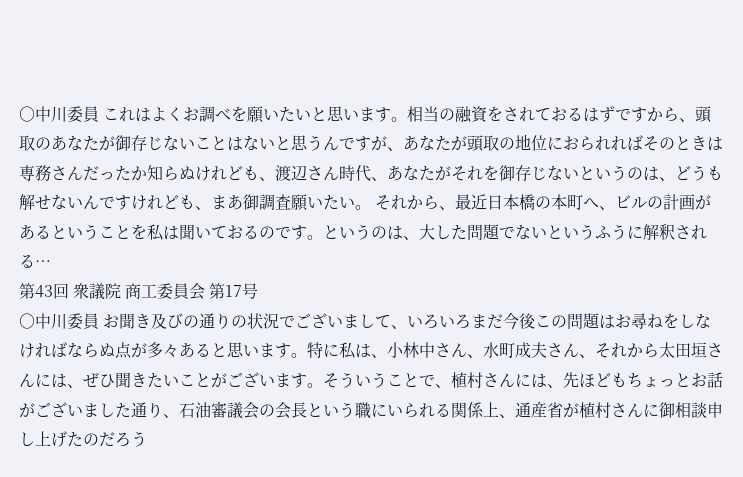○中川委員 これはよくお調べを願いたいと思います。相当の融資をされておるはずですから、頭取のあなたが御存じないことはないと思うんですが、あなたが頭取の地位におられればそのときは専務さんだったか知らぬけれども、渡辺さん時代、あなたがそれを御存じないというのは、どうも解せないんですけれども、まあ御調査願いたい。 それから、最近日本橋の本町へ、ビルの計画があるということを私は聞いておるのです。というのは、大した問題でないというふうに解釈される…
第43回 衆議院 商工委員会 第17号
○中川委員 お聞き及びの通りの状況でございまして、いろいろまだ今後この問題はお尋ねをしなければならぬ点が多々あると思います。特に私は、小林中さん、水町成夫さん、それから太田垣さんには、ぜひ聞きたいことがございます。そういうことで、植村さんには、先ほどもちょっとお話がございました通り、石油審議会の会長という職にいられる関係上、通産省が植村さんに御相談申し上げたのだろう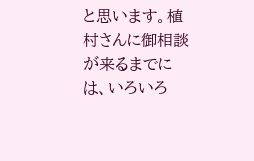と思います。植村さんに御相談が来るまでには、いろいろ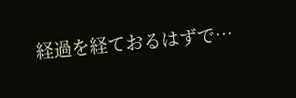経過を経ておるはずで…